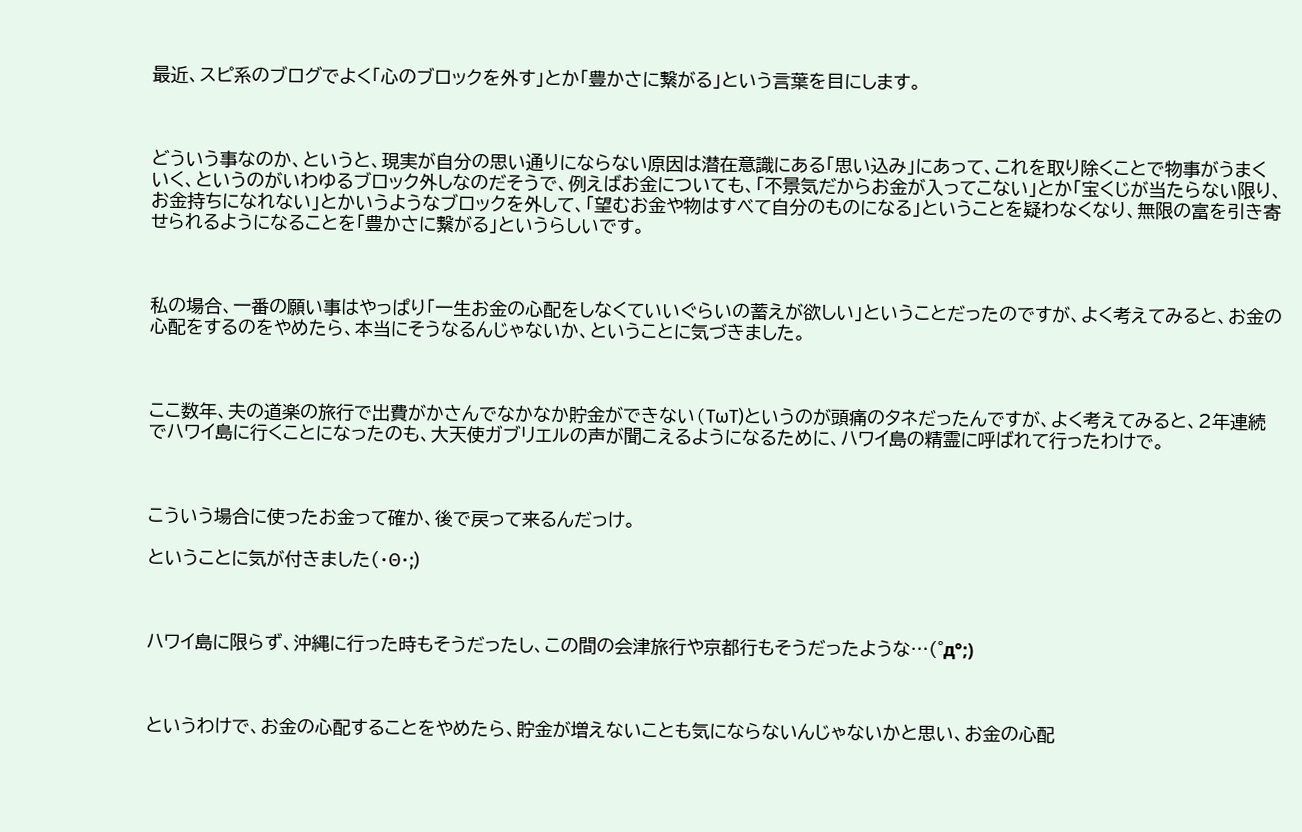最近、スピ系のブログでよく「心のブロックを外す」とか「豊かさに繋がる」という言葉を目にします。



どういう事なのか、というと、現実が自分の思い通りにならない原因は潜在意識にある「思い込み」にあって、これを取り除くことで物事がうまくいく、というのがいわゆるブロック外しなのだそうで、例えばお金についても、「不景気だからお金が入ってこない」とか「宝くじが当たらない限り、お金持ちになれない」とかいうようなブロックを外して、「望むお金や物はすべて自分のものになる」ということを疑わなくなり、無限の富を引き寄せられるようになることを「豊かさに繋がる」というらしいです。



私の場合、一番の願い事はやっぱり「一生お金の心配をしなくていいぐらいの蓄えが欲しい」ということだったのですが、よく考えてみると、お金の心配をするのをやめたら、本当にそうなるんじゃないか、ということに気づきました。



ここ数年、夫の道楽の旅行で出費がかさんでなかなか貯金ができない(TωT)というのが頭痛のタネだったんですが、よく考えてみると、2年連続でハワイ島に行くことになったのも、大天使ガブリエルの声が聞こえるようになるために、ハワイ島の精霊に呼ばれて行ったわけで。



こういう場合に使ったお金って確か、後で戻って来るんだっけ。

ということに気が付きました(・Θ・;)



ハワイ島に限らず、沖縄に行った時もそうだったし、この間の会津旅行や京都行もそうだったような…(°д°;)



というわけで、お金の心配することをやめたら、貯金が増えないことも気にならないんじゃないかと思い、お金の心配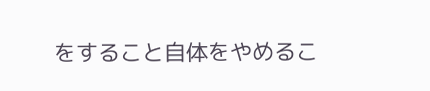をすること自体をやめるこ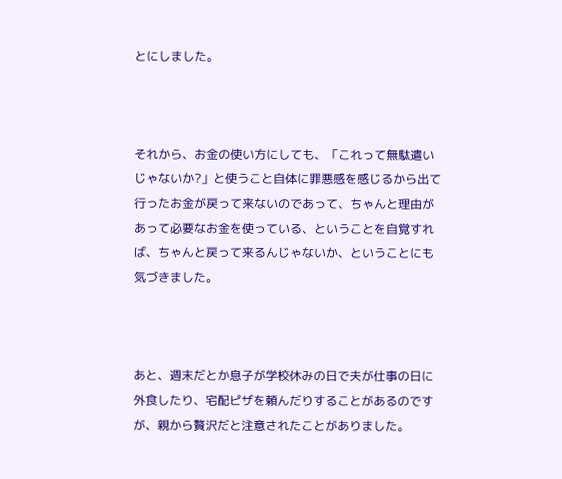とにしました。



それから、お金の使い方にしても、「これって無駄遣いじゃないか?」と使うこと自体に罪悪感を感じるから出て行ったお金が戻って来ないのであって、ちゃんと理由があって必要なお金を使っている、ということを自覚すれば、ちゃんと戻って来るんじゃないか、ということにも気づきました。



あと、週末だとか息子が学校休みの日で夫が仕事の日に外食したり、宅配ピザを頼んだりすることがあるのですが、親から贅沢だと注意されたことがありました。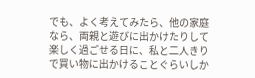でも、よく考えてみたら、他の家庭なら、両親と遊びに出かけたりして楽しく過ごせる日に、私と二人きりで買い物に出かけることぐらいしか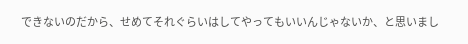できないのだから、せめてそれぐらいはしてやってもいいんじゃないか、と思いまし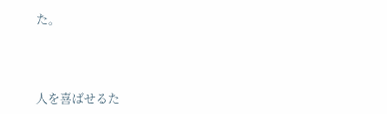た。



人を喜ばせるた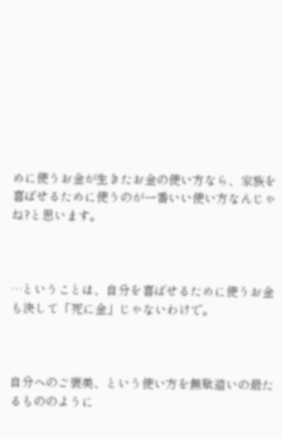めに使うお金が生きたお金の使い方なら、家族を喜ばせるために使うのが一番いい使い方なんじゃね?と思います。



…ということは、自分を喜ばせるために使うお金も決して「死に金」じゃないわけで。



自分へのご褒美、という使い方を無駄遣いの最たるもののように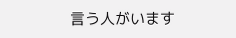言う人がいます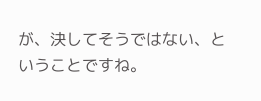が、決してそうではない、ということですね。